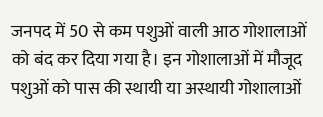जनपद में 50 से कम पशुओं वाली आठ गोशालाओं को बंद कर दिया गया है। इन गोशालाओं में मौजूद पशुओं को पास की स्थायी या अस्थायी गोशालाओं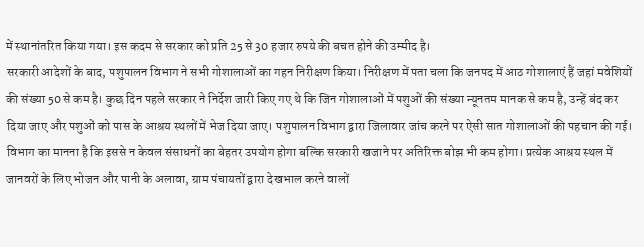में स्थानांतरित किया गया। इस कदम से सरकार को प्रति 25 से 30 हजार रुपये की बचत होने की उम्मीद है।
सरकारी आदेशों के बाद, पशुपालन विभाग ने सभी गोशालाओं का गहन निरीक्षण किया। निरीक्षण में पता चला कि जनपद में आठ गोशालाएं हैं जहां मवेशियों की संख्या 50 से कम है। कुछ दिन पहले सरकार ने निर्देश जारी किए गए थे कि जिन गोशालाओं में पशुओं की संख्या न्यूनतम मानक से कम है, उन्हें बंद कर दिया जाए और पशुओं को पास के आश्रय स्थलों में भेज दिया जाए। पशुपालन विभाग द्वारा जिलावार जांच करने पर ऐसी सात गोशालाओं की पहचान की गई। विभाग का मानना है कि इससे न केवल संसाधनों का बेहतर उपयोग होगा बल्कि सरकारी खजाने पर अतिरिक्त बोझ भी कम होगा। प्रत्येक आश्रय स्थल में जानवरों के लिए भोजन और पानी के अलावा, ग्राम पंचायतों द्वारा देखभाल करने वालों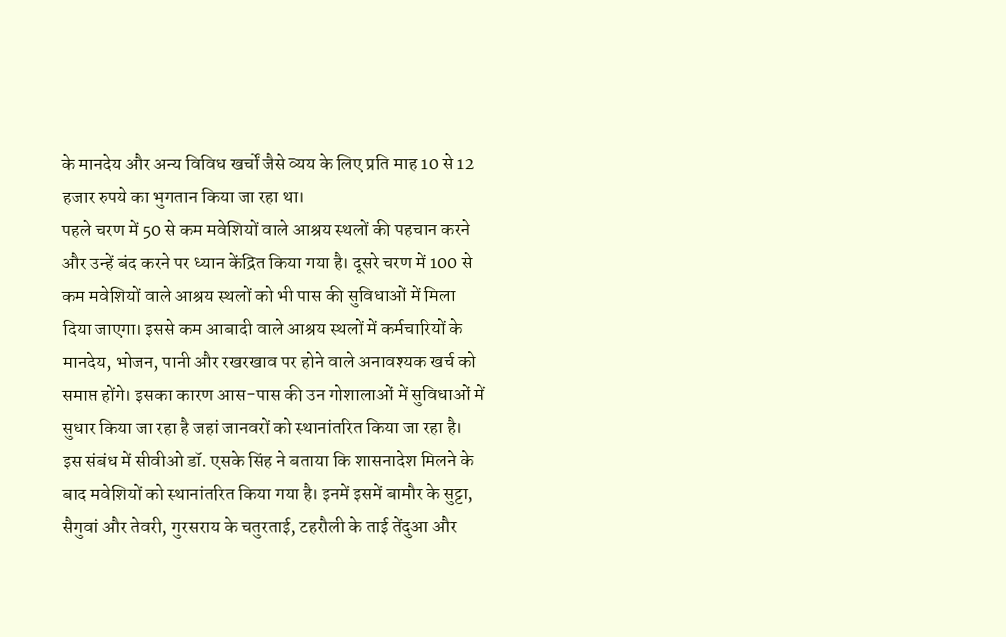के मानदेय और अन्य विविध खर्चों जैसे व्यय के लिए प्रति माह 10 से 12 हजार रुपये का भुगतान किया जा रहा था।
पहले चरण में 50 से कम मवेशियों वाले आश्रय स्थलों की पहचान करने और उन्हें बंद करने पर ध्यान केंद्रित किया गया है। दूसरे चरण में 100 से कम मवेशियों वाले आश्रय स्थलों को भी पास की सुविधाओं में मिला दिया जाएगा। इससे कम आबादी वाले आश्रय स्थलों में कर्मचारियों के मानदेय, भोजन, पानी और रखरखाव पर होने वाले अनावश्यक खर्च को समाप्त होंगे। इसका कारण आस-पास की उन गोशालाओं में सुविधाओं में सुधार किया जा रहा है जहां जानवरों को स्थानांतरित किया जा रहा है।
इस संबंध में सीवीओ डॉ. एसके सिंह ने बताया कि शासनादेश मिलने के बाद मवेशियों को स्थानांतरित किया गया है। इनमें इसमें बामौर के सुट्टा, सैगुवां और तेवरी, गुरसराय के चतुरताई, टहरौली के ताई तेंदुआ और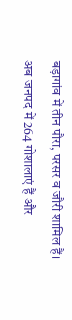बड़ागांव में तीन पौरा, परसर व जौरी शामिल हैं। अब जनपद में 264 गोशालाएं हैं और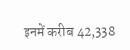इनमें करीब 42,338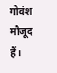गोवंश मौजूद हैं।